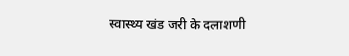स्वास्थ्य खंड जरी के दलाशणी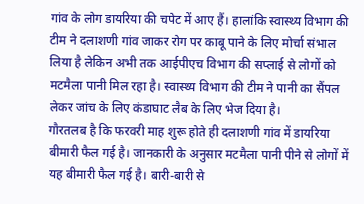गांव के लोग डायरिया की चपेट में आए हैं। हालांकि स्वास्थ्य विभाग की टीम ने दलाशणी गांव जाकर रोग पर काबू पाने के लिए मोर्चा संभाल लिया है लेकिन अभी तक आईपीएच विभाग की सप्लाई से लोगों को मटमैला पानी मिल रहा है। स्वास्थ्य विभाग की टीम ने पानी का सैंपल लेकर जांच के लिए कंडाघाट लैब के लिए भेज दिया है।
गौरतलब है कि फरवरी माह शुरू होते ही दलाशणी गांव में डायरिया बीमारी फैल गई है। जानकारी के अनुसार मटमैला पानी पीने से लोगों में यह बीमारी फैल गई है। बारी-बारी से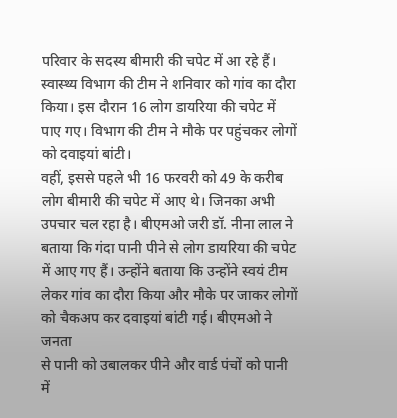परिवार के सदस्य बीमारी की चपेट में आ रहे हैं। स्वास्थ्य विभाग की टीम ने शनिवार को गांव का दौरा किया। इस दौरान 16 लोग डायरिया की चपेट में पाए गए। विभाग की टीम ने मौके पर पहुंचकर लोगों को दवाइयां बांटी।
वहीं, इससे पहले भी 16 फरवरी को 49 के करीब लोग बीमारी की चपेट में आए थे। जिनका अभी उपचार चल रहा है। बीएमओ जरी डॉ. नीना लाल ने बताया कि गंदा पानी पीने से लोग डायरिया की चपेट में आए गए हैं। उन्होंने बताया कि उन्होंने स्वयं टीम लेकर गांव का दौरा किया और मौके पर जाकर लोगों को चैकअप कर दवाइयां बांटी गई। बीएमओ ने जनता
से पानी को उबालकर पीने और वार्ड पंचों को पानी में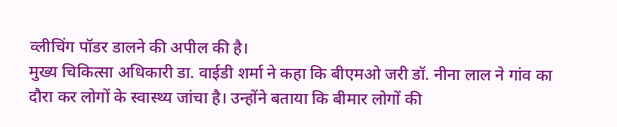व्लीचिंग पॉडर डालने की अपील की है।
मुख्य चिकित्सा अधिकारी डा. वाईडी शर्मा ने कहा कि बीएमओ जरी डॉ. नीना लाल ने गांव का दौरा कर लोगों के स्वास्थ्य जांचा है। उन्होंने बताया कि बीमार लोगों की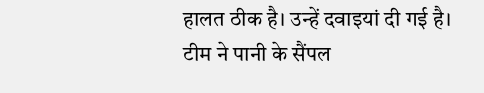हालत ठीक है। उन्हें दवाइयां दी गई है। टीम ने पानी के सैंपल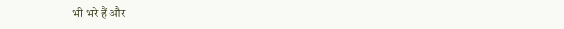भी भरे हैं और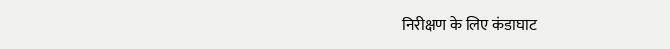निरीक्षण के लिए कंडाघाट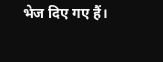भेज दिए गए हैं।